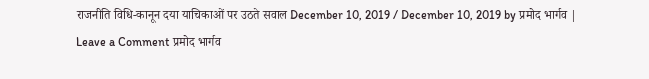राजनीति विधि-कानून दया याचिकाओं पर उठते सवाल December 10, 2019 / December 10, 2019 by प्रमोद भार्गव | Leave a Comment प्रमोद भार्गव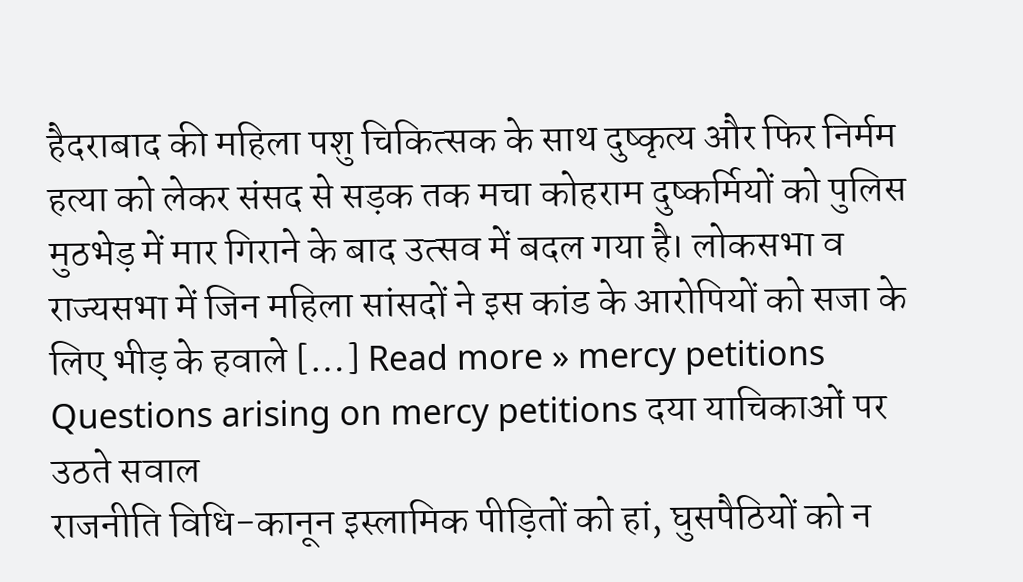हैदराबाद की महिला पशु चिकित्सक के साथ दुष्कृत्य और फिर निर्मम हत्या को लेकर संसद से सड़क तक मचा कोहराम दुष्कर्मियों को पुलिस मुठभेड़ में मार गिराने के बाद उत्सव में बदल गया है। लोकसभा व राज्यसभा में जिन महिला सांसदों ने इस कांड के आरोपियों को सजा के लिए भीड़ के हवाले […] Read more » mercy petitions Questions arising on mercy petitions दया याचिकाओं पर उठते सवाल
राजनीति विधि-कानून इस्लामिक पीड़ितों को हां, घुसपैठियों को न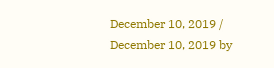December 10, 2019 / December 10, 2019 by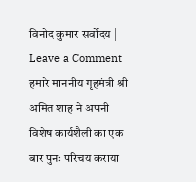विनोद कुमार सर्वोदय | Leave a Comment हमारे माननीय गृहमंत्री श्री अमित शाह ने अपनी विशेष कार्यशैली का एक बार पुनः परिचय कराया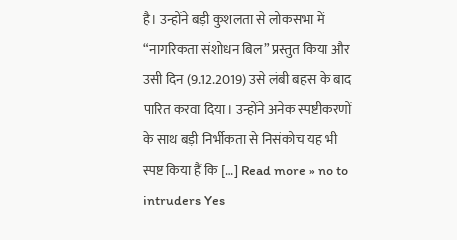है। उन्होंने बड़ी कुशलता से लोकसभा में “नागरिकता संशोधन बिल” प्रस्तुत किया और उसी दिन (9.12.2019) उसे लंबी बहस के बाद पारित करवा दिया। उन्होंने अनेक स्पष्टीकरणों के साथ बड़ी निर्भीकता से निसंकोच यह भी स्पष्ट किया हैं कि […] Read more » no to intruders Yes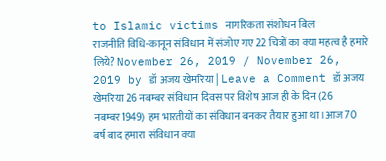to Islamic victims नागरिकता संशोधन बिल
राजनीति विधि-कानून संविधान में संजोए गए 22 चित्रों का क्या महत्व है हमारे लिये? November 26, 2019 / November 26, 2019 by डॉ अजय खेमरिया | Leave a Comment डॉ अजय खेमरिया 26 नबम्बर संविधान दिवस पर विशेष आज ही के दिन (26 नबम्बर1949) हम भारतीयों का संविधान बनकर तैयार हुआ था।आज 70 बर्ष बाद हमारा संविधान क्या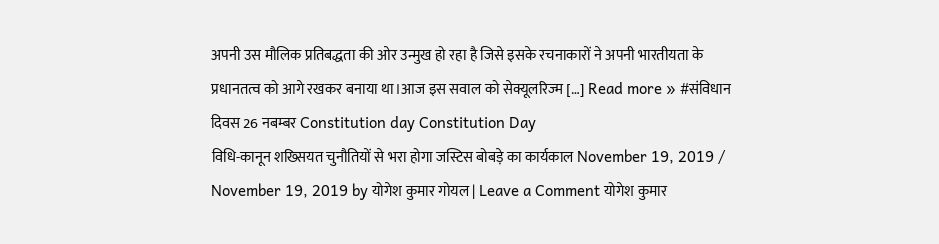अपनी उस मौलिक प्रतिबद्धता की ओर उन्मुख हो रहा है जिसे इसके रचनाकारों ने अपनी भारतीयता के प्रधानतत्व को आगे रखकर बनाया था।आज इस सवाल को सेक्यूलरिज्म […] Read more » #संविधान दिवस 26 नबम्बर Constitution day Constitution Day
विधि-कानून शख्सियत चुनौतियों से भरा होगा जस्टिस बोबड़े का कार्यकाल November 19, 2019 / November 19, 2019 by योगेश कुमार गोयल | Leave a Comment योगेश कुमार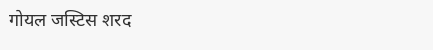गोयल जस्टिस शरद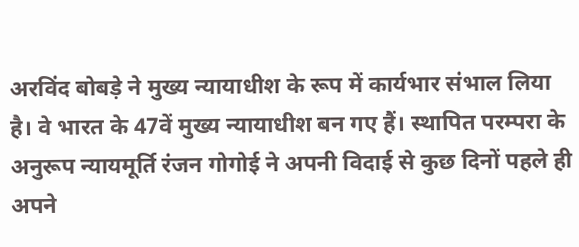अरविंद बोबड़े ने मुख्य न्यायाधीश के रूप में कार्यभार संभाल लिया है। वे भारत के 47वें मुख्य न्यायाधीश बन गए हैं। स्थापित परम्परा के अनुरूप न्यायमूर्ति रंजन गोगोई ने अपनी विदाई से कुछ दिनों पहले ही अपने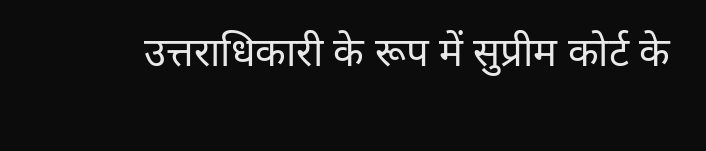उत्तराधिकारी के रूप में सुप्रीम कोर्ट के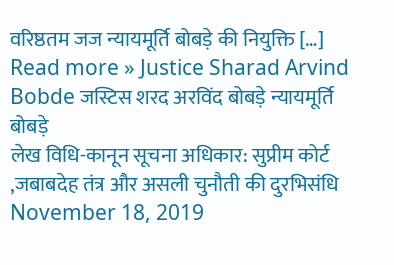वरिष्ठतम जज न्यायमूर्ति बोबड़े की नियुक्ति […] Read more » Justice Sharad Arvind Bobde जस्टिस शरद अरविंद बोबड़े न्यायमूर्ति बोबड़े
लेख विधि-कानून सूचना अधिकार: सुप्रीम कोर्ट ,जबाबदेह तंत्र और असली चुनौती की दुरभिसंधि November 18, 2019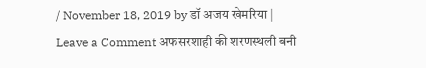/ November 18, 2019 by डॉ अजय खेमरिया | Leave a Comment अफसरशाही की शरणस्थली बनी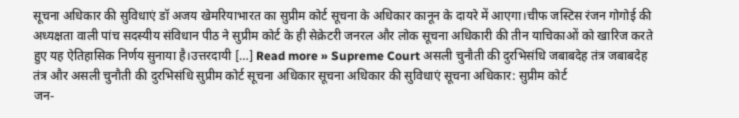सूचना अधिकार की सुविधाएं डॉ अजय खेमरियाभारत का सुप्रीम कोर्ट सूचना के अधिकार कानून के दायरे में आएगा।चीफ जस्टिस रंजन गोगोई की अध्यक्षता वाली पांच सदस्यीय संविधान पीठ ने सुप्रीम कोर्ट के ही सेक्रेटरी जनरल और लोक सूचना अधिकारी की तीन याचिकाओं को खारिज करते हुए यह ऐतिहासिक निर्णय सुनाया है।उत्तरदायी […] Read more » Supreme Court असली चुनौती की दुरभिसंधि जबाबदेह तंत्र जबाबदेह तंत्र और असली चुनौती की दुरभिसंधि सुप्रीम कोर्ट सूचना अधिकार सूचना अधिकार की सुविधाएं सूचना अधिकार: सुप्रीम कोर्ट
जन-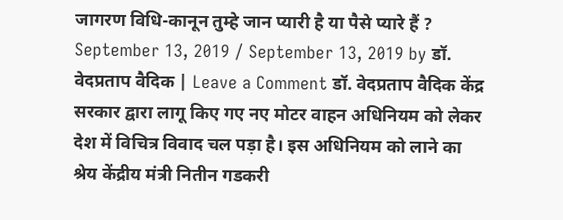जागरण विधि-कानून तुम्हे जान प्यारी है या पैसे प्यारे हैं ? September 13, 2019 / September 13, 2019 by डॉ. वेदप्रताप वैदिक | Leave a Comment डॉ. वेदप्रताप वैदिक केंद्र सरकार द्वारा लागू किए गए नए मोटर वाहन अधिनियम को लेकर देश में विचित्र विवाद चल पड़ा है। इस अधिनियम को लाने का श्रेय केंद्रीय मंत्री नितीन गडकरी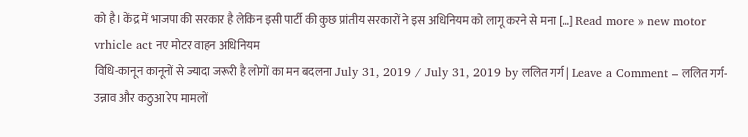को है। केंद्र में भाजपा की सरकार है लेकिन इसी पार्टी की कुछ प्रांतीय सरकारों ने इस अधिनियम को लागू करने से मना […] Read more » new motor vrhicle act नए मोटर वाहन अधिनियम
विधि-कानून कानूनों से ज्यादा जरूरी है लोगों का मन बदलना July 31, 2019 / July 31, 2019 by ललित गर्ग | Leave a Comment – ललित गर्ग- उन्नाव और कठुआ रेप मामलों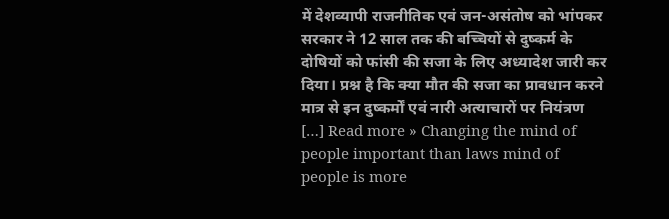में देशव्यापी राजनीतिक एवं जन-असंतोष को भांपकर सरकार ने 12 साल तक की बच्चियों से दुष्कर्म के दोषियों को फांसी की सजा के लिए अध्यादेश जारी कर दिया। प्रश्न है कि क्या मौत की सजा का प्रावधान करने मात्र से इन दुष्कर्मों एवं नारी अत्याचारों पर नियंत्रण […] Read more » Changing the mind of people important than laws mind of people is more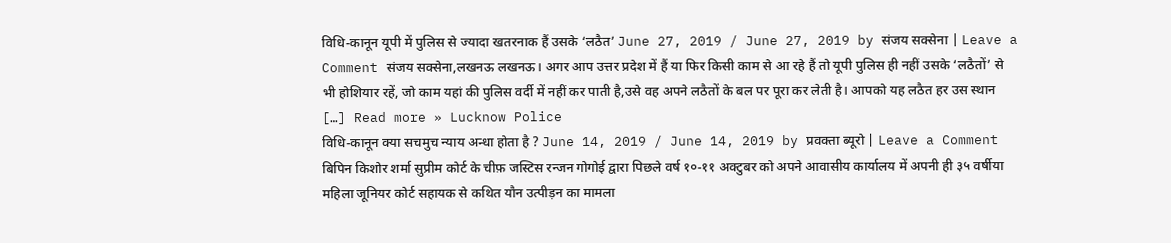विधि-कानून यूपी में पुलिस से ज्यादा खतरनाक हैं उसके ‘लठैत’ June 27, 2019 / June 27, 2019 by संजय सक्सेना | Leave a Comment संजय सक्सेना,लखनऊ लखनऊ। अगर आप उत्तर प्रदेश में हैं या फिर किसी काम से आ रहे हैं तो यूपी पुलिस ही नहीं उसके ‘लठैतों’ से भी होशियार रहें, जो काम यहां की पुलिस वर्दी में नहीं कर पाती है,उसे वह अपने लठैतों के बल पर पूरा कर लेती है। आपको यह लठैत हर उस स्थान […] Read more » Lucknow Police
विधि-कानून क्या सचमुच न्याय अन्धा होता है ? June 14, 2019 / June 14, 2019 by प्रवक्ता ब्यूरो | Leave a Comment बिपिन किशोर शर्मा सुप्रीम कोर्ट के चीफ़ जस्टिस रन्जन गोगोई द्वारा पिछले वर्ष १०-११ अक्टुबर को अपने आवासीय कार्यालय में अपनी ही ३५ वर्षीया महिला जूनियर कोर्ट सहायक से कथित यौन उत्पीड़न का मामला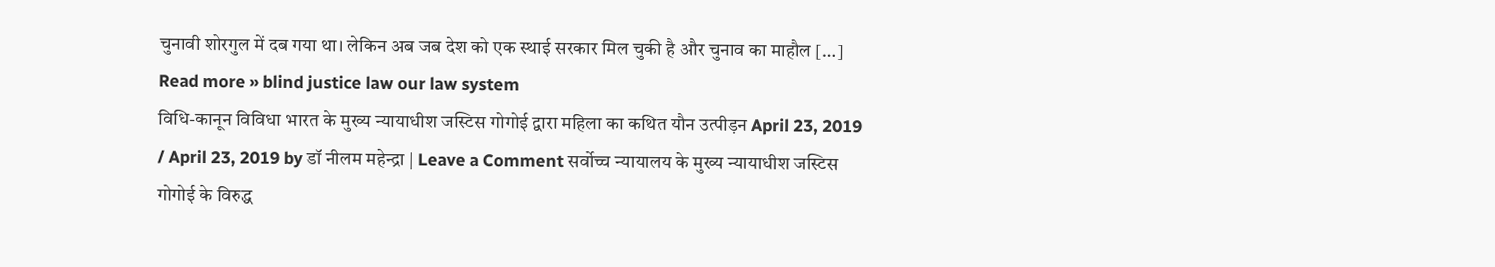चुनावी शोरगुल में दब गया था। लेकिन अब जब देश को एक स्थाई सरकार मिल चुकी है और चुनाव का माहौल […] Read more » blind justice law our law system
विधि-कानून विविधा भारत के मुख्य न्यायाधीश जस्टिस गोगोई द्वारा महिला का कथित यौन उत्पीड़न April 23, 2019 / April 23, 2019 by डॉ नीलम महेन्द्रा | Leave a Comment सर्वोच्च न्यायालय के मुख्य न्यायाधीश जस्टिस गोगोई के विरुद्ध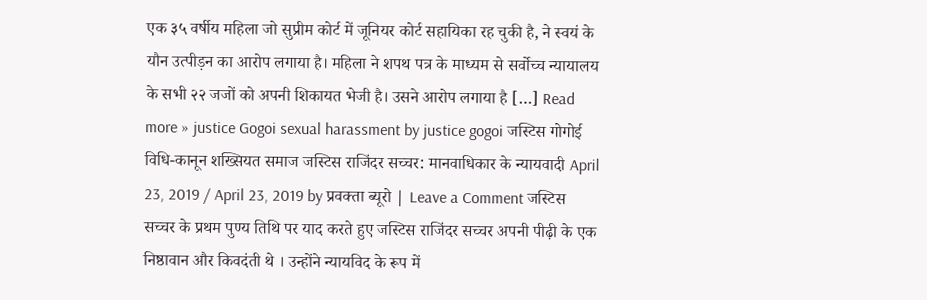एक ३५ वर्षीय महिला जो सुप्रीम कोर्ट में जूनियर कोर्ट सहायिका रह चुकी है, ने स्वयं के यौन उत्पीड़न का आरोप लगाया है। महिला ने शपथ पत्र के माध्यम से सर्वोच्च न्यायालय के सभी २२ जजों को अपनी शिकायत भेजी है। उसने आरोप लगाया है […] Read more » justice Gogoi sexual harassment by justice gogoi जस्टिस गोगोई
विधि-कानून शख्सियत समाज जस्टिस राजिंदर सच्चर: मानवाधिकार के न्यायवादी April 23, 2019 / April 23, 2019 by प्रवक्ता ब्यूरो | Leave a Comment जस्टिस सच्चर के प्रथम पुण्य तिथि पर याद करते हुए जस्टिस राजिंदर सच्चर अपनी पीढ़ी के एक निष्ठावान और किवदंती थे । उन्होंने न्यायविद के रूप में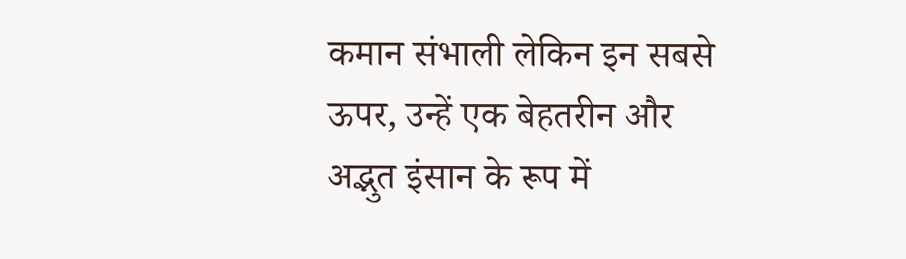कमान संभाली लेकिन इन सबसे ऊपर, उन्हें एक बेहतरीन और अद्भुत इंसान के रूप में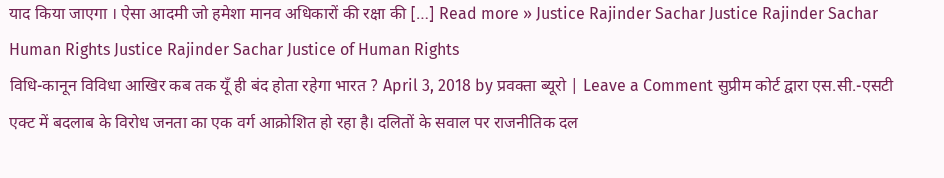याद किया जाएगा । ऐसा आदमी जो हमेशा मानव अधिकारों की रक्षा की […] Read more » Justice Rajinder Sachar Justice Rajinder Sachar Human Rights Justice Rajinder Sachar Justice of Human Rights
विधि-कानून विविधा आखिर कब तक यूँ ही बंद होता रहेगा भारत ? April 3, 2018 by प्रवक्ता ब्यूरो | Leave a Comment सुप्रीम कोर्ट द्वारा एस.सी.-एसटी एक्ट में बदलाब के विरोध जनता का एक वर्ग आक्रोशित हो रहा है। दलितों के सवाल पर राजनीतिक दल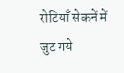रोटियाँ सेकनें में जुट गये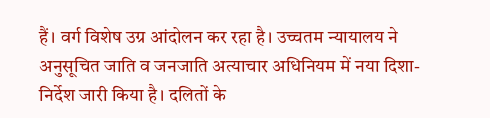हैं। वर्ग विशेष उग्र आंदोलन कर रहा है। उच्चतम न्यायालय ने अनुसूचित जाति व जनजाति अत्याचार अधिनियम में नया दिशा-निर्देश जारी किया है। दलितों के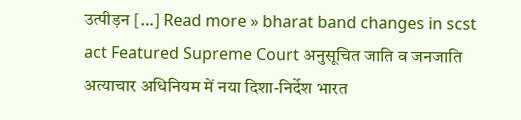उत्पीड़न […] Read more » bharat band changes in scst act Featured Supreme Court अनुसूचित जाति व जनजाति अत्याचार अधिनियम में नया दिशा-निर्देश भारत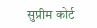सुप्रीम कोर्ट